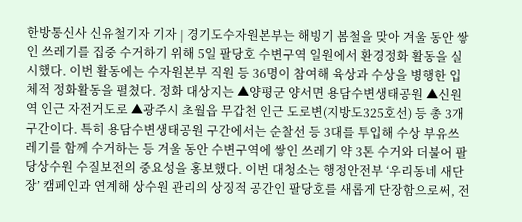한방통신사 신유철기자 기자 | 경기도수자원본부는 해빙기 봄철을 맞아 겨울 동안 쌓인 쓰레기를 집중 수거하기 위해 5일 팔당호 수변구역 일원에서 환경정화 활동을 실시했다. 이번 활동에는 수자원본부 직원 등 36명이 참여해 육상과 수상을 병행한 입체적 정화활동을 펼쳤다. 정화 대상지는 ▲양평군 양서면 용담수변생태공원 ▲신원역 인근 자전거도로 ▲광주시 초월읍 무갑천 인근 도로변(지방도325호선) 등 총 3개 구간이다. 특히 용담수변생태공원 구간에서는 순찰선 등 3대를 투입해 수상 부유쓰레기를 함께 수거하는 등 겨울 동안 수변구역에 쌓인 쓰레기 약 3톤 수거와 더불어 팔당상수원 수질보전의 중요성을 홍보했다. 이번 대청소는 행정안전부 ‘우리동네 새단장’ 캠페인과 연계해 상수원 관리의 상징적 공간인 팔당호를 새롭게 단장함으로써, 전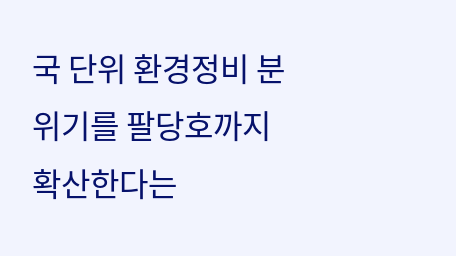국 단위 환경정비 분위기를 팔당호까지 확산한다는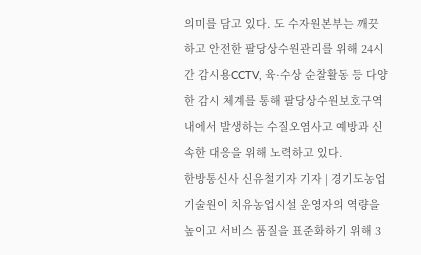의미를 담고 있다. 도 수자원본부는 깨끗하고 안전한 팔당상수원관리를 위해 24시간 감시용CCTV, 육·수상 순찰활동 등 다양한 감시 체계를 통해 팔당상수원보호구역 내에서 발생하는 수질오염사고 예방과 신속한 대응을 위해 노력하고 있다.
한방통신사 신유철기자 기자 | 경기도농업기술원이 치유농업시설 운영자의 역량을 높이고 서비스 품질을 표준화하기 위해 3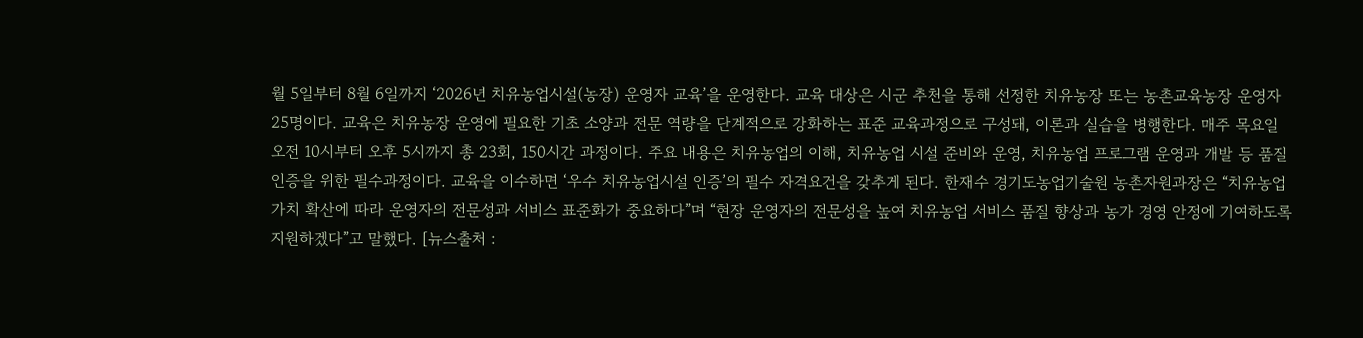월 5일부터 8월 6일까지 ‘2026년 치유농업시설(농장) 운영자 교육’을 운영한다. 교육 대상은 시군 추천을 통해 선정한 치유농장 또는 농촌교육농장 운영자 25명이다. 교육은 치유농장 운영에 필요한 기초 소양과 전문 역량을 단계적으로 강화하는 표준 교육과정으로 구성돼, 이론과 실습을 병행한다. 매주 목요일 오전 10시부터 오후 5시까지 총 23회, 150시간 과정이다. 주요 내용은 치유농업의 이해, 치유농업 시설 준비와 운영, 치유농업 프로그램 운영과 개발 등 품질인증을 위한 필수과정이다. 교육을 이수하면 ‘우수 치유농업시설 인증’의 필수 자격요건을 갖추게 된다. 한재수 경기도농업기술원 농촌자원과장은 “치유농업 가치 확산에 따라 운영자의 전문성과 서비스 표준화가 중요하다”며 “현장 운영자의 전문성을 높여 치유농업 서비스 품질 향상과 농가 경영 안정에 기여하도록 지원하겠다”고 말했다. [뉴스출처 :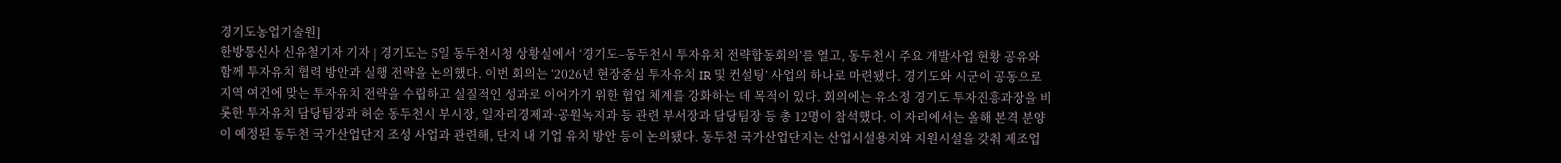경기도농업기술원]
한방통신사 신유철기자 기자 | 경기도는 5일 동두천시청 상황실에서 ‘경기도–동두천시 투자유치 전략합동회의’를 열고, 동두천시 주요 개발사업 현황 공유와 함께 투자유치 협력 방안과 실행 전략을 논의했다. 이번 회의는 ‘2026년 현장중심 투자유치 IR 및 컨설팅’ 사업의 하나로 마련됐다. 경기도와 시군이 공동으로 지역 여건에 맞는 투자유치 전략을 수립하고 실질적인 성과로 이어가기 위한 협업 체계를 강화하는 데 목적이 있다. 회의에는 유소정 경기도 투자진흥과장을 비롯한 투자유치 담당팀장과 허순 동두천시 부시장, 일자리경제과·공원녹지과 등 관련 부서장과 담당팀장 등 총 12명이 참석했다. 이 자리에서는 올해 본격 분양이 예정된 동두천 국가산업단지 조성 사업과 관련해, 단지 내 기업 유치 방안 등이 논의됐다. 동두천 국가산업단지는 산업시설용지와 지원시설을 갖춰 제조업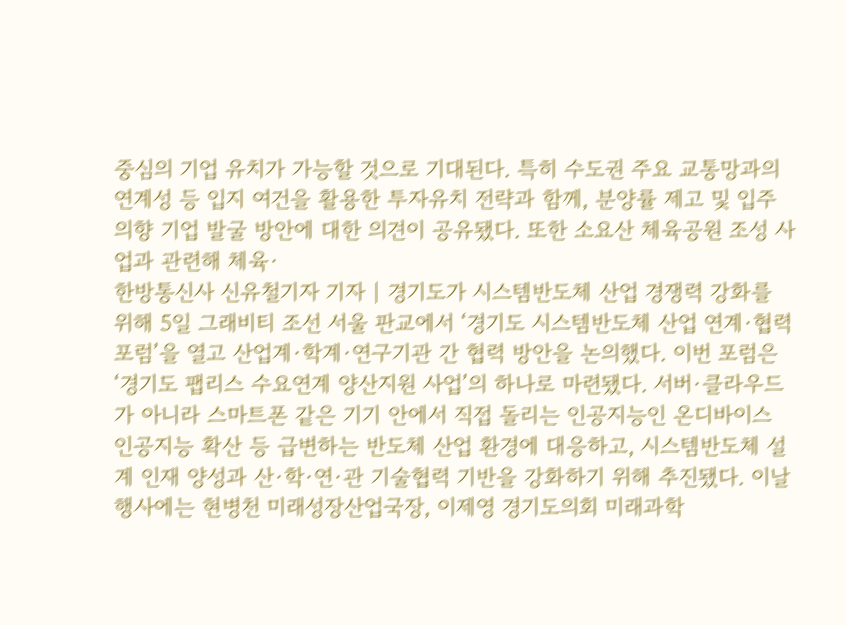중심의 기업 유치가 가능할 것으로 기대된다. 특히 수도권 주요 교통망과의 연계성 등 입지 여건을 활용한 투자유치 전략과 함께, 분양률 제고 및 입주 의향 기업 발굴 방안에 대한 의견이 공유됐다. 또한 소요산 체육공원 조성 사업과 관련해 체육·
한방통신사 신유철기자 기자 | 경기도가 시스템반도체 산업 경쟁력 강화를 위해 5일 그래비티 조선 서울 판교에서 ‘경기도 시스템반도체 산업 연계·협력 포럼’을 열고 산업계·학계·연구기관 간 협력 방안을 논의했다. 이번 포럼은 ‘경기도 팹리스 수요연계 양산지원 사업’의 하나로 마련됐다. 서버·클라우드가 아니라 스마트폰 같은 기기 안에서 직접 돌리는 인공지능인 온디바이스 인공지능 확산 등 급변하는 반도체 산업 환경에 대응하고, 시스템반도체 설계 인재 양성과 산·학·연·관 기술협력 기반을 강화하기 위해 추진됐다. 이날 행사에는 현병천 미래성장산업국장, 이제영 경기도의회 미래과학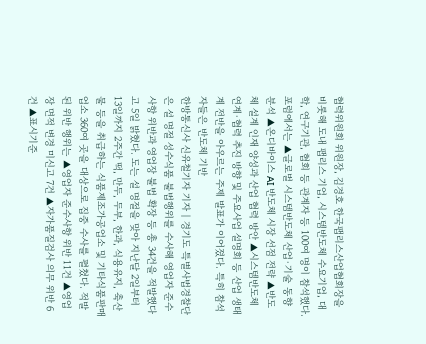협력위원회 위원장, 김경호 한국팹리스산업협회장을 비롯해 도내 팹리스 기업, 시스템반도체 수요기업, 대학, 연구기관, 협회 등 관계자 등 100여 명이 참석했다. 포럼에서는 ▲글로벌 시스템반도체 산업·기술 동향 분석 ▲온디바이스 AI 반도체 시장 선점 전략 ▲반도체 설계 인재 양성과 산업 협력 방안 ▲시스템반도체 연계·협력 추진 방향 및 주요사업 설명회 등 산업 생태계 전반을 아우르는 주제 발표가 이어졌다. 특히 참석자들은 반도체 기반
한방통신사 신유철기자 기자 | 경기도 특별사법경찰단은 설 명절 성수식품 불법행위를 수사해 영업자 준수사항 위반과 영업장 불법 확장 등 총 34건을 적발했다고 5일 밝혔다. 도는 설 명절을 맞아 지난달 2일부터 13일까지 2주간 떡, 만두, 두부, 한과, 식용유지, 축산물 등을 취급하는 식품제조가공업소 및 기타식품판매업소 360여 곳을 대상으로 집중 수사를 펼쳤다. 적발된 위반 행위는 ▲영업자 준수사항 위반 11건 ▲영업장 면적 변경 미신고 7건 ▲자가품질검사 의무 위반 6건 ▲표시기준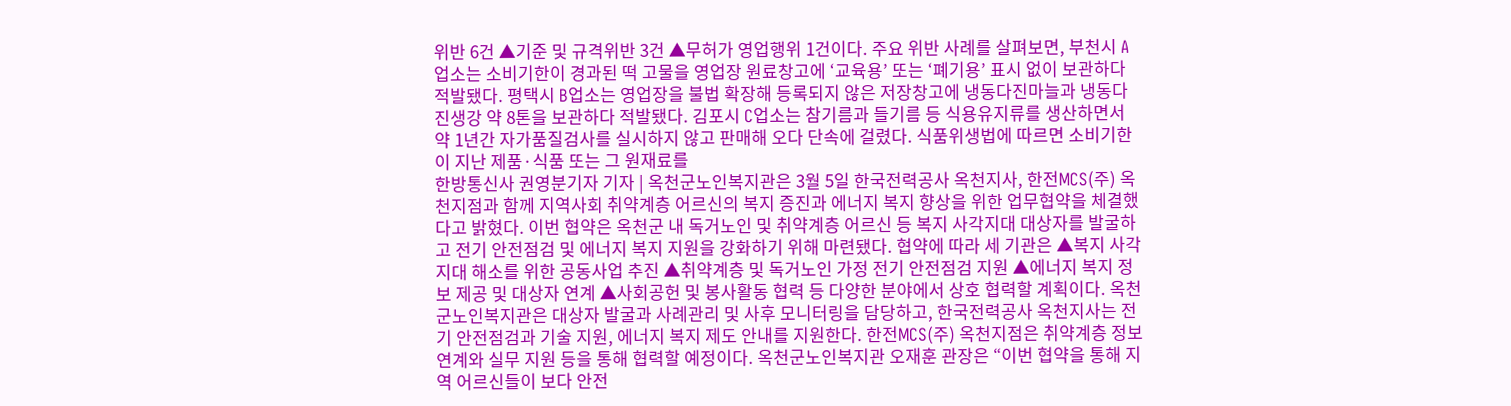위반 6건 ▲기준 및 규격위반 3건 ▲무허가 영업행위 1건이다. 주요 위반 사례를 살펴보면, 부천시 A업소는 소비기한이 경과된 떡 고물을 영업장 원료창고에 ‘교육용’ 또는 ‘폐기용’ 표시 없이 보관하다 적발됐다. 평택시 B업소는 영업장을 불법 확장해 등록되지 않은 저장창고에 냉동다진마늘과 냉동다진생강 약 8톤을 보관하다 적발됐다. 김포시 C업소는 참기름과 들기름 등 식용유지류를 생산하면서 약 1년간 자가품질검사를 실시하지 않고 판매해 오다 단속에 걸렸다. 식품위생법에 따르면 소비기한이 지난 제품·식품 또는 그 원재료를
한방통신사 권영분기자 기자 | 옥천군노인복지관은 3월 5일 한국전력공사 옥천지사, 한전MCS(주) 옥천지점과 함께 지역사회 취약계층 어르신의 복지 증진과 에너지 복지 향상을 위한 업무협약을 체결했다고 밝혔다. 이번 협약은 옥천군 내 독거노인 및 취약계층 어르신 등 복지 사각지대 대상자를 발굴하고 전기 안전점검 및 에너지 복지 지원을 강화하기 위해 마련됐다. 협약에 따라 세 기관은 ▲복지 사각지대 해소를 위한 공동사업 추진 ▲취약계층 및 독거노인 가정 전기 안전점검 지원 ▲에너지 복지 정보 제공 및 대상자 연계 ▲사회공헌 및 봉사활동 협력 등 다양한 분야에서 상호 협력할 계획이다. 옥천군노인복지관은 대상자 발굴과 사례관리 및 사후 모니터링을 담당하고, 한국전력공사 옥천지사는 전기 안전점검과 기술 지원, 에너지 복지 제도 안내를 지원한다. 한전MCS(주) 옥천지점은 취약계층 정보 연계와 실무 지원 등을 통해 협력할 예정이다. 옥천군노인복지관 오재훈 관장은 “이번 협약을 통해 지역 어르신들이 보다 안전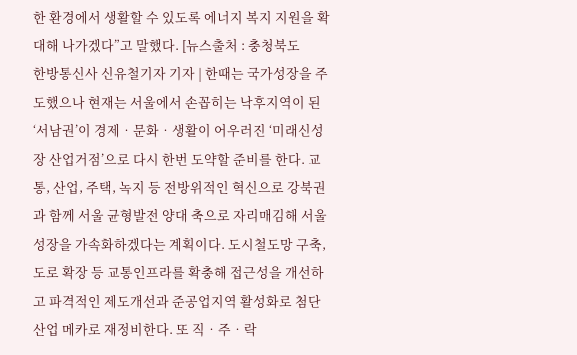한 환경에서 생활할 수 있도록 에너지 복지 지원을 확대해 나가겠다”고 말했다. [뉴스출처 : 충청북도
한방통신사 신유철기자 기자 | 한때는 국가성장을 주도했으나 현재는 서울에서 손꼽히는 낙후지역이 된 ‘서남권’이 경제‧문화‧생활이 어우러진 ‘미래신성장 산업거점’으로 다시 한번 도약할 준비를 한다. 교통, 산업, 주택, 녹지 등 전방위적인 혁신으로 강북권과 함께 서울 균형발전 양대 축으로 자리매김해 서울 성장을 가속화하겠다는 계획이다. 도시철도망 구축, 도로 확장 등 교통인프라를 확충해 접근성을 개선하고 파격적인 제도개선과 준공업지역 활성화로 첨단산업 메카로 재정비한다. 또 직‧주‧락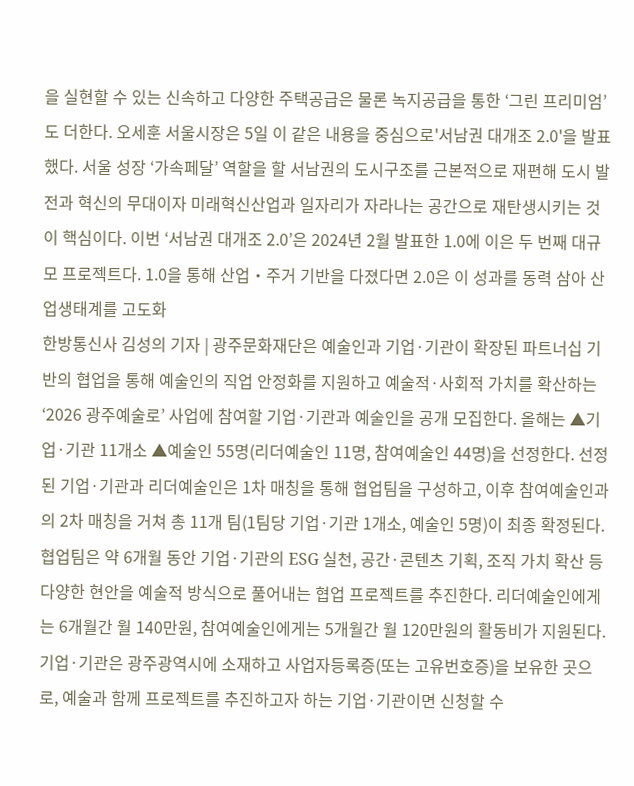을 실현할 수 있는 신속하고 다양한 주택공급은 물론 녹지공급을 통한 ‘그린 프리미엄’도 더한다. 오세훈 서울시장은 5일 이 같은 내용을 중심으로'서남권 대개조 2.0'을 발표했다. 서울 성장 ‘가속페달’ 역할을 할 서남권의 도시구조를 근본적으로 재편해 도시 발전과 혁신의 무대이자 미래혁신산업과 일자리가 자라나는 공간으로 재탄생시키는 것이 핵심이다. 이번 ‘서남권 대개조 2.0’은 2024년 2월 발표한 1.0에 이은 두 번째 대규모 프로젝트다. 1.0을 통해 산업‧주거 기반을 다졌다면 2.0은 이 성과를 동력 삼아 산업생태계를 고도화
한방통신사 김성의 기자 | 광주문화재단은 예술인과 기업·기관이 확장된 파트너십 기반의 협업을 통해 예술인의 직업 안정화를 지원하고 예술적·사회적 가치를 확산하는 ‘2026 광주예술로’ 사업에 참여할 기업·기관과 예술인을 공개 모집한다. 올해는 ▲기업·기관 11개소 ▲예술인 55명(리더예술인 11명, 참여예술인 44명)을 선정한다. 선정된 기업·기관과 리더예술인은 1차 매칭을 통해 협업팀을 구성하고, 이후 참여예술인과의 2차 매칭을 거쳐 총 11개 팀(1팀당 기업·기관 1개소, 예술인 5명)이 최종 확정된다. 협업팀은 약 6개월 동안 기업·기관의 ESG 실천, 공간·콘텐츠 기획, 조직 가치 확산 등 다양한 현안을 예술적 방식으로 풀어내는 협업 프로젝트를 추진한다. 리더예술인에게는 6개월간 월 140만원, 참여예술인에게는 5개월간 월 120만원의 활동비가 지원된다. 기업·기관은 광주광역시에 소재하고 사업자등록증(또는 고유번호증)을 보유한 곳으로, 예술과 함께 프로젝트를 추진하고자 하는 기업·기관이면 신청할 수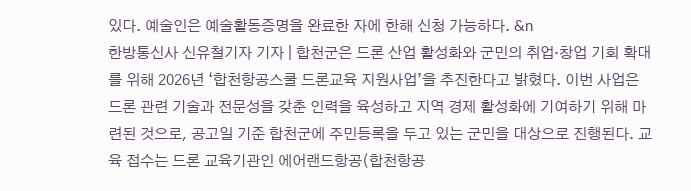있다. 예술인은 예술활동증명을 완료한 자에 한해 신청 가능하다. &n
한방통신사 신유철기자 기자 | 합천군은 드론 산업 활성화와 군민의 취업·창업 기회 확대를 위해 2026년 ‘합천항공스쿨 드론교육 지원사업’을 추진한다고 밝혔다. 이번 사업은 드론 관련 기술과 전문성을 갖춘 인력을 육성하고 지역 경제 활성화에 기여하기 위해 마련된 것으로, 공고일 기준 합천군에 주민등록을 두고 있는 군민을 대상으로 진행된다. 교육 접수는 드론 교육기관인 에어랜드항공(합천항공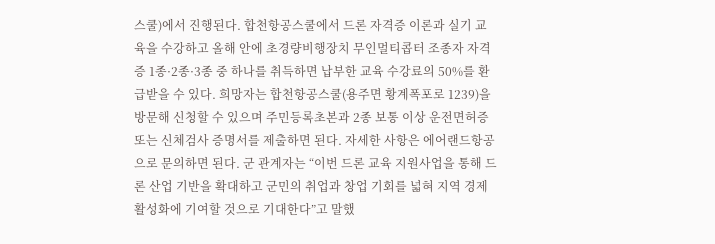스쿨)에서 진행된다. 합천항공스쿨에서 드론 자격증 이론과 실기 교육을 수강하고 올해 안에 초경량비행장치 무인멀티콥터 조종자 자격증 1종·2종·3종 중 하나를 취득하면 납부한 교육 수강료의 50%를 환급받을 수 있다. 희망자는 합천항공스쿨(용주면 황계폭포로 1239)을 방문해 신청할 수 있으며 주민등록초본과 2종 보통 이상 운전면허증 또는 신체검사 증명서를 제출하면 된다. 자세한 사항은 에어랜드항공으로 문의하면 된다. 군 관계자는 “이번 드론 교육 지원사업을 통해 드론 산업 기반을 확대하고 군민의 취업과 창업 기회를 넓혀 지역 경제 활성화에 기여할 것으로 기대한다”고 말했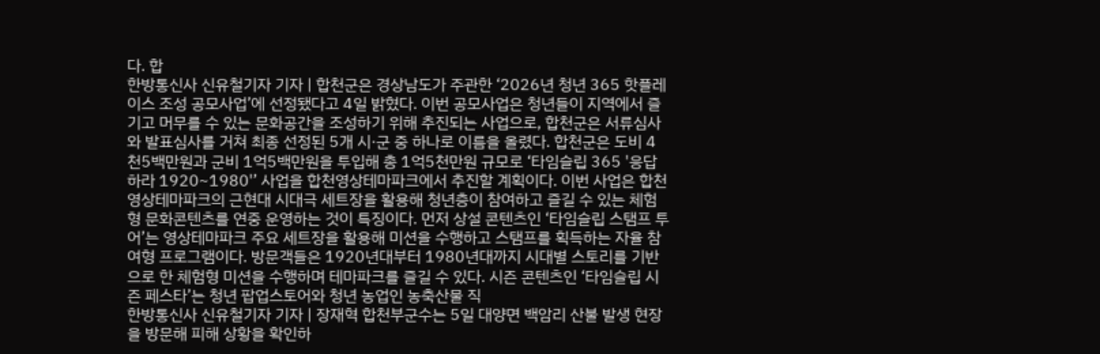다. 합
한방통신사 신유철기자 기자 | 합천군은 경상남도가 주관한 ‘2026년 청년 365 핫플레이스 조성 공모사업’에 선정됐다고 4일 밝혔다. 이번 공모사업은 청년들이 지역에서 즐기고 머무를 수 있는 문화공간을 조성하기 위해 추진되는 사업으로, 합천군은 서류심사와 발표심사를 거쳐 최종 선정된 5개 시·군 중 하나로 이름을 올렸다. 합천군은 도비 4천5백만원과 군비 1억5백만원을 투입해 총 1억5천만원 규모로 ‘타임슬립 365 '응답하라 1920~1980'’ 사업을 합천영상테마파크에서 추진할 계획이다. 이번 사업은 합천영상테마파크의 근현대 시대극 세트장을 활용해 청년층이 참여하고 즐길 수 있는 체험형 문화콘텐츠를 연중 운영하는 것이 특징이다. 먼저 상설 콘텐츠인 ‘타임슬립 스탬프 투어’는 영상테마파크 주요 세트장을 활용해 미션을 수행하고 스탬프를 획득하는 자율 참여형 프로그램이다. 방문객들은 1920년대부터 1980년대까지 시대별 스토리를 기반으로 한 체험형 미션을 수행하며 테마파크를 즐길 수 있다. 시즌 콘텐츠인 ‘타임슬립 시즌 페스타’는 청년 팝업스토어와 청년 농업인 농축산물 직
한방통신사 신유철기자 기자 | 장재혁 합천부군수는 5일 대양면 백암리 산불 발생 현장을 방문해 피해 상황을 확인하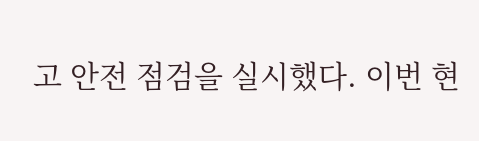고 안전 점검을 실시했다. 이번 현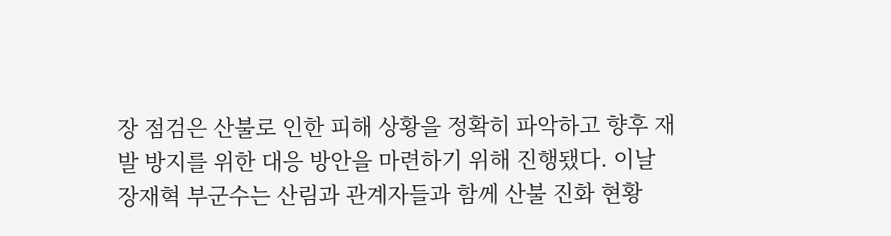장 점검은 산불로 인한 피해 상황을 정확히 파악하고 향후 재발 방지를 위한 대응 방안을 마련하기 위해 진행됐다. 이날 장재혁 부군수는 산림과 관계자들과 함께 산불 진화 현황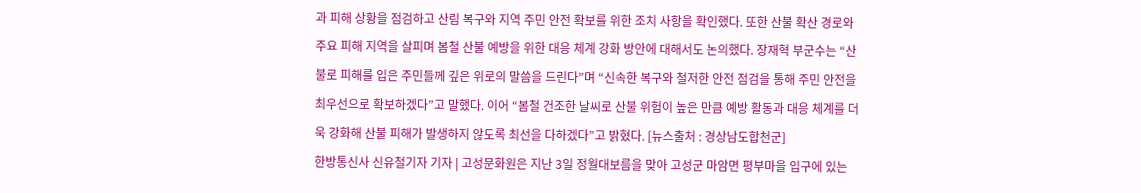과 피해 상황을 점검하고 산림 복구와 지역 주민 안전 확보를 위한 조치 사항을 확인했다. 또한 산불 확산 경로와 주요 피해 지역을 살피며 봄철 산불 예방을 위한 대응 체계 강화 방안에 대해서도 논의했다. 장재혁 부군수는 “산불로 피해를 입은 주민들께 깊은 위로의 말씀을 드린다”며 “신속한 복구와 철저한 안전 점검을 통해 주민 안전을 최우선으로 확보하겠다”고 말했다. 이어 “봄철 건조한 날씨로 산불 위험이 높은 만큼 예방 활동과 대응 체계를 더욱 강화해 산불 피해가 발생하지 않도록 최선을 다하겠다”고 밝혔다. [뉴스출처 : 경상남도합천군]
한방통신사 신유철기자 기자 | 고성문화원은 지난 3일 정월대보름을 맞아 고성군 마암면 평부마을 입구에 있는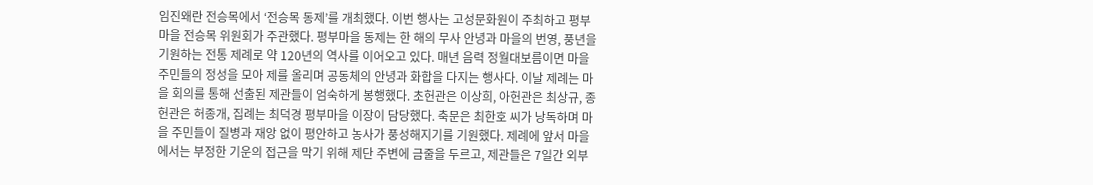임진왜란 전승목에서 ‘전승목 동제’를 개최했다. 이번 행사는 고성문화원이 주최하고 평부마을 전승목 위원회가 주관했다. 평부마을 동제는 한 해의 무사 안녕과 마을의 번영, 풍년을 기원하는 전통 제례로 약 120년의 역사를 이어오고 있다. 매년 음력 정월대보름이면 마을 주민들의 정성을 모아 제를 올리며 공동체의 안녕과 화합을 다지는 행사다. 이날 제례는 마을 회의를 통해 선출된 제관들이 엄숙하게 봉행했다. 초헌관은 이상희, 아헌관은 최상규, 종헌관은 허종개, 집례는 최덕경 평부마을 이장이 담당했다. 축문은 최한호 씨가 낭독하며 마을 주민들이 질병과 재앙 없이 평안하고 농사가 풍성해지기를 기원했다. 제례에 앞서 마을에서는 부정한 기운의 접근을 막기 위해 제단 주변에 금줄을 두르고, 제관들은 7일간 외부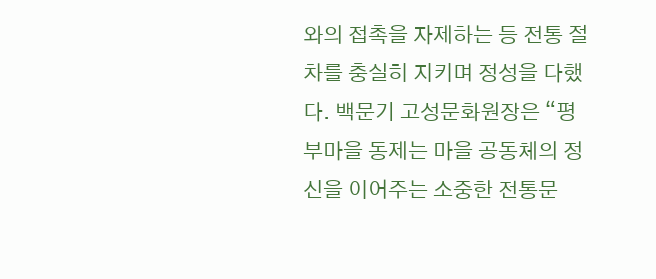와의 접촉을 자제하는 등 전통 절차를 충실히 지키며 정성을 다했다. 백문기 고성문화원장은 “평부마을 동제는 마을 공동체의 정신을 이어주는 소중한 전통문